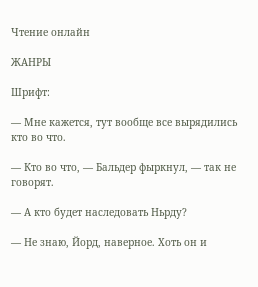Чтение онлайн

ЖАНРЫ

Шрифт:

— Мне кажется, тут вообще все вырядились кто во что.

— Кто во что, — Бальдер фыркнул, — так не говорят.

— А кто будет наследовать Ньрду?

— Не знаю, Йорд, наверное. Хоть он и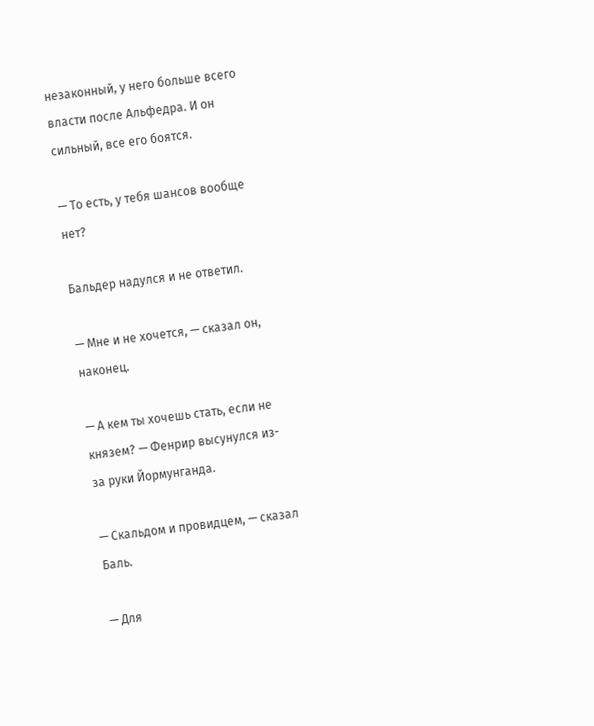незаконный, у него больше всего власти после Альфедра. И он сильный, все его боятся.

— То есть, у тебя шансов вообще нет?

Бальдер надулся и не ответил.

— Мне и не хочется, — сказал он, наконец.

— А кем ты хочешь стать, если не князем? — Фенрир высунулся из- за руки Йормунганда.

— Скальдом и провидцем, — сказал Баль.

— Для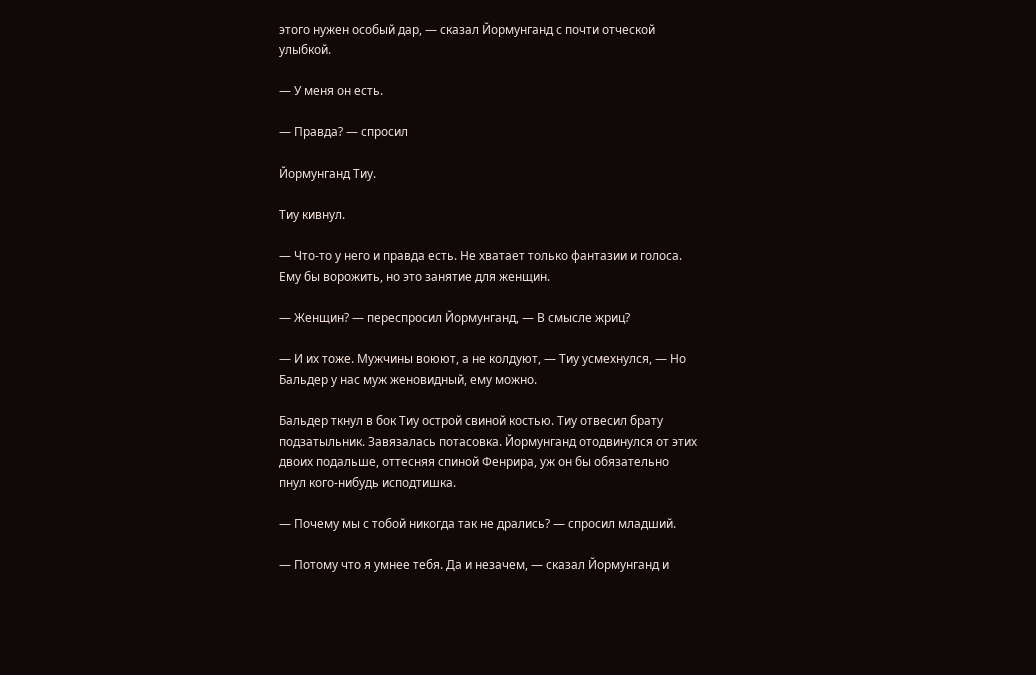этого нужен особый дар, — сказал Йормунганд с почти отческой улыбкой.

— У меня он есть.

— Правда? — спросил

Йормунганд Тиу.

Тиу кивнул.

— Что-то у него и правда есть. Не хватает только фантазии и голоса. Ему бы ворожить, но это занятие для женщин.

— Женщин? — переспросил Йормунганд, — В смысле жриц?

— И их тоже. Мужчины воюют, а не колдуют, — Тиу усмехнулся, — Но Бальдер у нас муж женовидный, ему можно.

Бальдер ткнул в бок Тиу острой свиной костью. Тиу отвесил брату подзатыльник. Завязалась потасовка. Йормунганд отодвинулся от этих двоих подальше, оттесняя спиной Фенрира, уж он бы обязательно пнул кого-нибудь исподтишка.

— Почему мы с тобой никогда так не дрались? — спросил младший.

— Потому что я умнее тебя. Да и незачем, — сказал Йормунганд и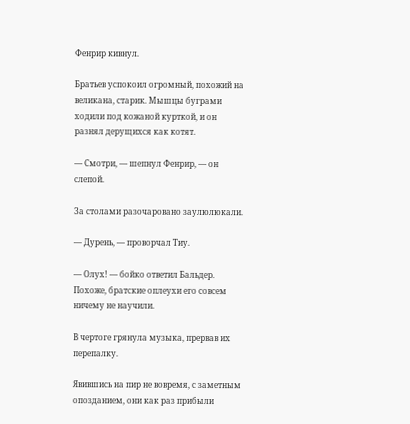Фенрир кивнул.

Братьев успокоил огромный, похожий на великана, старик. Мышцы буграми ходили под кожаной курткой, и он разнял дерущихся как котят.

— Смотри, — шепнул Фенрир, — он слепой.

За столами разочаровано заулюлюкали.

— Дурень, — проворчал Тиу.

— Олух! — бойко ответил Бальдер. Похоже, братские оплеухи его совсем ничему не научили.

В чертоге грянула музыка, прервав их перепалку.

Явившись на пир не вовремя, с заметным опозданием, они как раз прибыли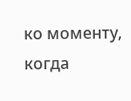ко моменту, когда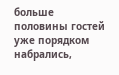больше половины гостей уже порядком набрались,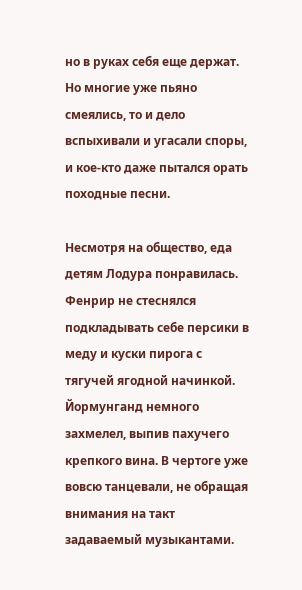но в руках себя еще держат. Но многие уже пьяно смеялись, то и дело вспыхивали и угасали споры, и кое-кто даже пытался орать походные песни.

Несмотря на общество, еда детям Лодура понравилась. Фенрир не стеснялся подкладывать себе персики в меду и куски пирога с тягучей ягодной начинкой. Йормунганд немного захмелел, выпив пахучего крепкого вина. В чертоге уже вовсю танцевали, не обращая внимания на такт задаваемый музыкантами.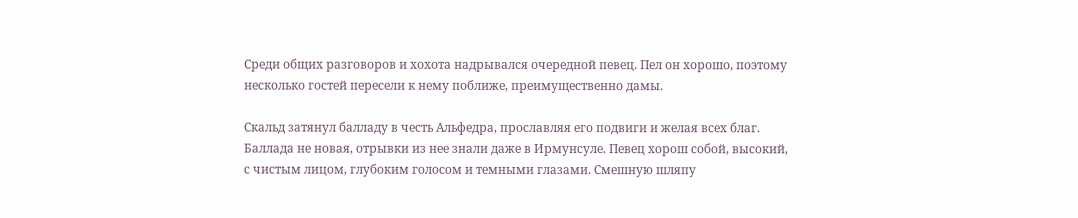Среди общих разговоров и хохота надрывался очередной певец. Пел он хорошо, поэтому несколько гостей пересели к нему поближе, преимущественно дамы.

Скальд затянул балладу в честь Альфедра, прославляя его подвиги и желая всех благ. Баллада не новая, отрывки из нее знали даже в Ирмунсуле. Певец хорош собой, высокий, с чистым лицом, глубоким голосом и темными глазами. Смешную шляпу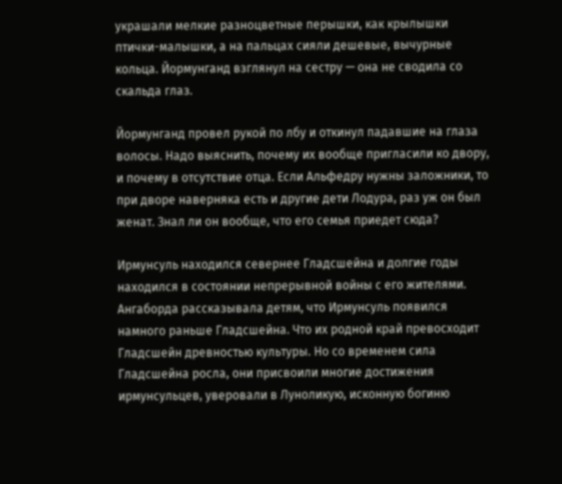украшали мелкие разноцветные перышки, как крылышки птички-малышки, а на пальцах сияли дешевые, вычурные кольца. Йормунганд взглянул на сестру — она не сводила со скальда глаз.

Йормунганд провел рукой по лбу и откинул падавшие на глаза волосы. Надо выяснить, почему их вообще пригласили ко двору, и почему в отсутствие отца. Если Альфедру нужны заложники, то при дворе наверняка есть и другие дети Лодура, раз уж он был женат. Знал ли он вообще, что его семья приедет сюда?

Ирмунсуль находился севернее Гладсшейна и долгие годы находился в состоянии непрерывной войны с его жителями. Ангаборда рассказывала детям, что Ирмунсуль появился намного раньше Гладсшейна. Что их родной край превосходит Гладсшейн древностью культуры. Но со временем сила Гладсшейна росла, они присвоили многие достижения ирмунсульцев, уверовали в Луноликую, исконную богиню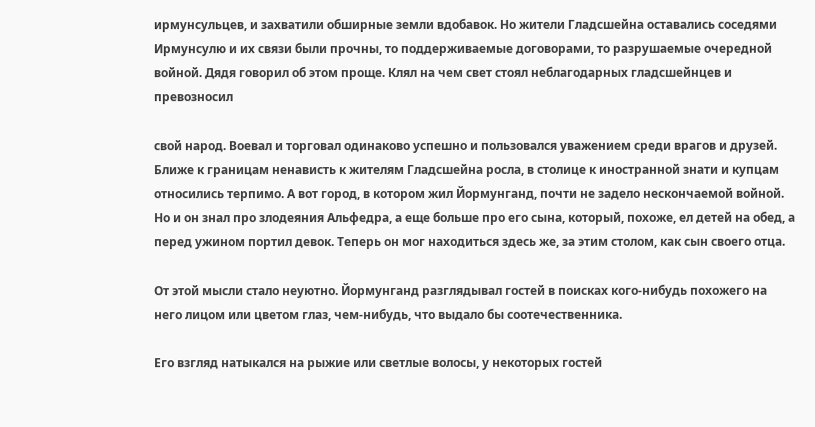ирмунсульцев, и захватили обширные земли вдобавок. Но жители Гладсшейна оставались соседями Ирмунсулю и их связи были прочны, то поддерживаемые договорами, то разрушаемые очередной войной. Дядя говорил об этом проще. Клял на чем свет стоял неблагодарных гладсшейнцев и превозносил

свой народ. Воевал и торговал одинаково успешно и пользовался уважением среди врагов и друзей. Ближе к границам ненависть к жителям Гладсшейна росла, в столице к иностранной знати и купцам относились терпимо. А вот город, в котором жил Йормунганд, почти не задело нескончаемой войной. Но и он знал про злодеяния Альфедра, а еще больше про его сына, который, похоже, ел детей на обед, а перед ужином портил девок. Теперь он мог находиться здесь же, за этим столом, как сын своего отца.

От этой мысли стало неуютно. Йормунганд разглядывал гостей в поисках кого-нибудь похожего на него лицом или цветом глаз, чем-нибудь, что выдало бы соотечественника.

Его взгляд натыкался на рыжие или светлые волосы, у некоторых гостей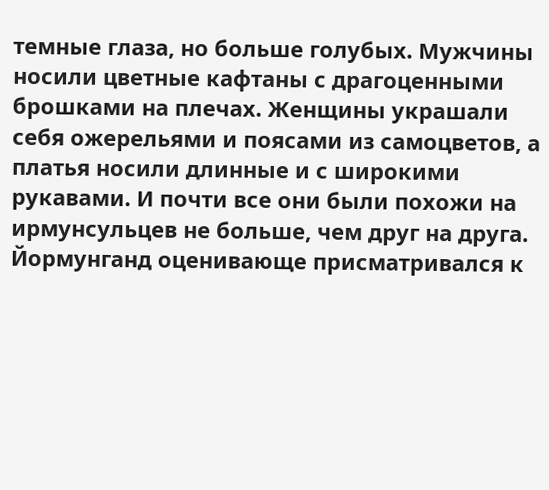темные глаза, но больше голубых. Мужчины носили цветные кафтаны с драгоценными брошками на плечах. Женщины украшали себя ожерельями и поясами из самоцветов, а платья носили длинные и с широкими рукавами. И почти все они были похожи на ирмунсульцев не больше, чем друг на друга. Йормунганд оценивающе присматривался к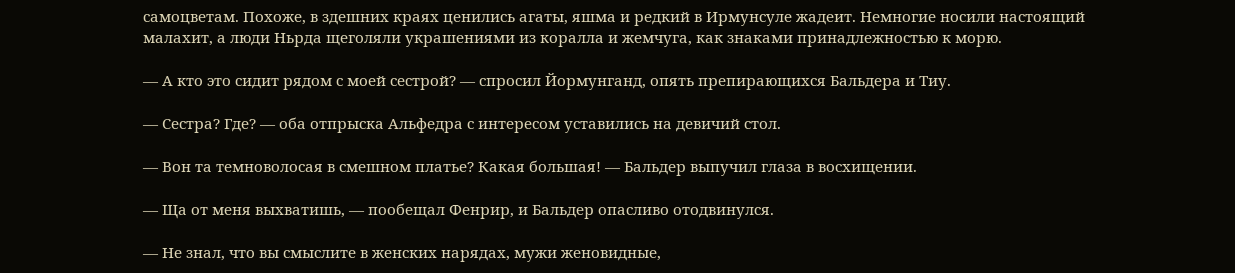самоцветам. Похоже, в здешних краях ценились агаты, яшма и редкий в Ирмунсуле жадеит. Немногие носили настоящий малахит, а люди Ньрда щеголяли украшениями из коралла и жемчуга, как знаками принадлежностью к морю.

— А кто это сидит рядом с моей сестрой? — спросил Йормунганд, опять препирающихся Бальдера и Тиу.

— Сестра? Где? — оба отпрыска Альфедра с интересом уставились на девичий стол.

— Вон та темноволосая в смешном платье? Какая большая! — Бальдер выпучил глаза в восхищении.

— Ща от меня выхватишь, — пообещал Фенрир, и Бальдер опасливо отодвинулся.

— Не знал, что вы смыслите в женских нарядах, мужи женовидные,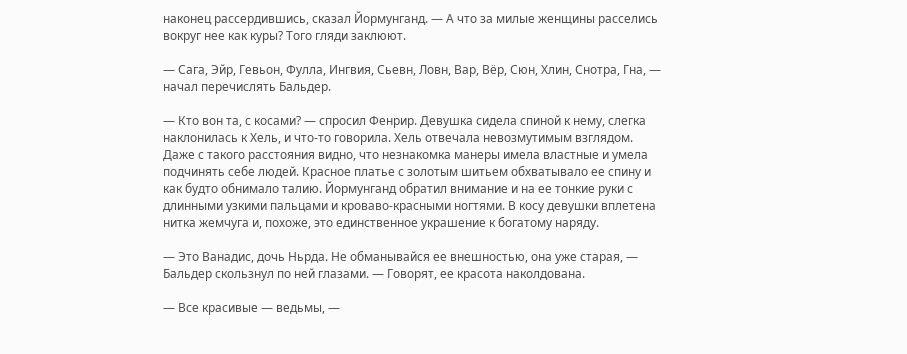наконец рассердившись, сказал Йормунганд. — А что за милые женщины расселись вокруг нее как куры? Того гляди заклюют.

— Сага, Эйр, Гевьон, Фулла, Ингвия, Сьевн, Ловн, Вар, Вёр, Сюн, Хлин, Снотра, Гна, — начал перечислять Бальдер.

— Кто вон та, с косами? — спросил Фенрир. Девушка сидела спиной к нему, слегка наклонилась к Хель, и что-то говорила. Хель отвечала невозмутимым взглядом. Даже с такого расстояния видно, что незнакомка манеры имела властные и умела подчинять себе людей. Красное платье с золотым шитьем обхватывало ее спину и как будто обнимало талию. Йормунганд обратил внимание и на ее тонкие руки с длинными узкими пальцами и кроваво-красными ногтями. В косу девушки вплетена нитка жемчуга и, похоже, это единственное украшение к богатому наряду.

— Это Ванадис, дочь Ньрда. Не обманывайся ее внешностью, она уже старая, — Бальдер скользнул по ней глазами. — Говорят, ее красота наколдована.

— Все красивые — ведьмы, —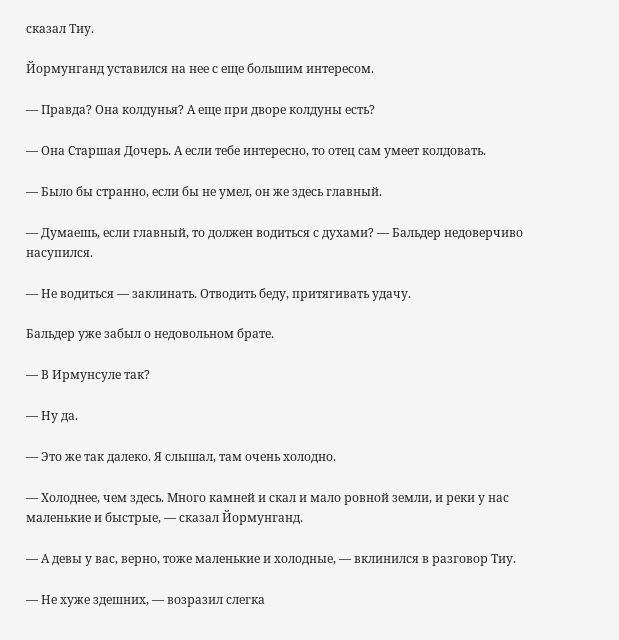сказал Тиу.

Йормунганд уставился на нее с еще большим интересом.

— Правда? Она колдунья? А еще при дворе колдуны есть?

— Она Старшая Дочерь. А если тебе интересно, то отец сам умеет колдовать.

— Было бы странно, если бы не умел, он же здесь главный.

— Думаешь, если главный, то должен водиться с духами? — Бальдер недоверчиво насупился.

— Не водиться — заклинать. Отводить беду, притягивать удачу.

Бальдер уже забыл о недовольном брате.

— В Ирмунсуле так?

— Ну да.

— Это же так далеко. Я слышал, там очень холодно.

— Холоднее, чем здесь. Много камней и скал и мало ровной земли, и реки у нас маленькие и быстрые, — сказал Йормунганд.

— А девы у вас, верно, тоже маленькие и холодные, — вклинился в разговор Тиу.

— Не хуже здешних, — возразил слегка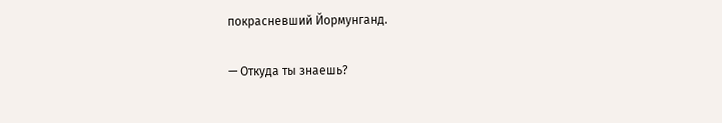покрасневший Йормунганд.

— Откуда ты знаешь?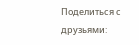Поделиться с друзьями: